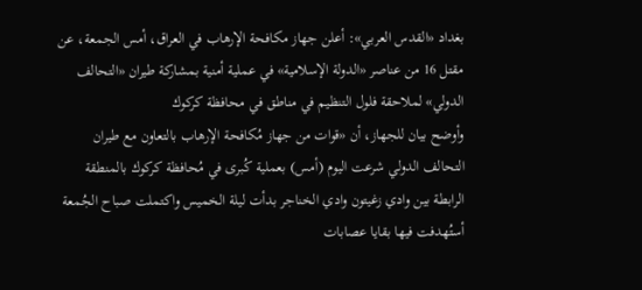بغداد «القدس العربي»: أعلن جهاز مكافحة الإرهاب في العراق، أمس الجمعة، عن مقتل 16 من عناصر «الدولة الإسلامية» في عملية أمنية بمشاركة طيران «التحالف الدولي» لملاحقة فلول التنظيم في مناطق في محافظة كركوك
وأوضح بيان للجهاز، أن «قوات من جهاز مُكافحة الإرهاب بالتعاون مع طيران التحالف الدولي شرعت اليوم (أمس) بعملية كُبرى في مُحافظة كركوك بالمنطقة الرابطة بين وادي زغيتون وادي الخناجر بدأت ليلة الخميس واكتملت صباح الجُمعة أستُهدفت فيها بقايا عصابات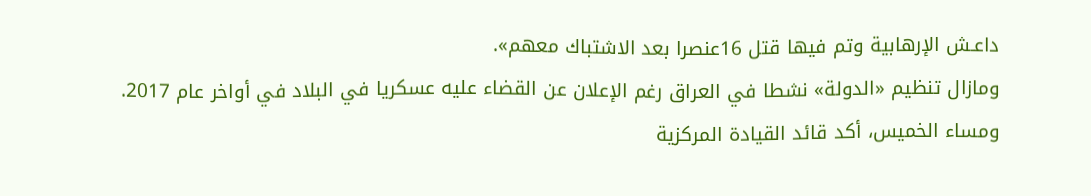داعـش الإرهابية وتم فيها قتل 16عنصرا بعد الاشتباك معهم».
ومازال تنظيم «الدولة» نشطا في العراق رغم الإعلان عن القضاء عليه عسكريا في البلاد في أواخر عام 2017.
ومساء الخميس، أكد قائد القيادة المركزية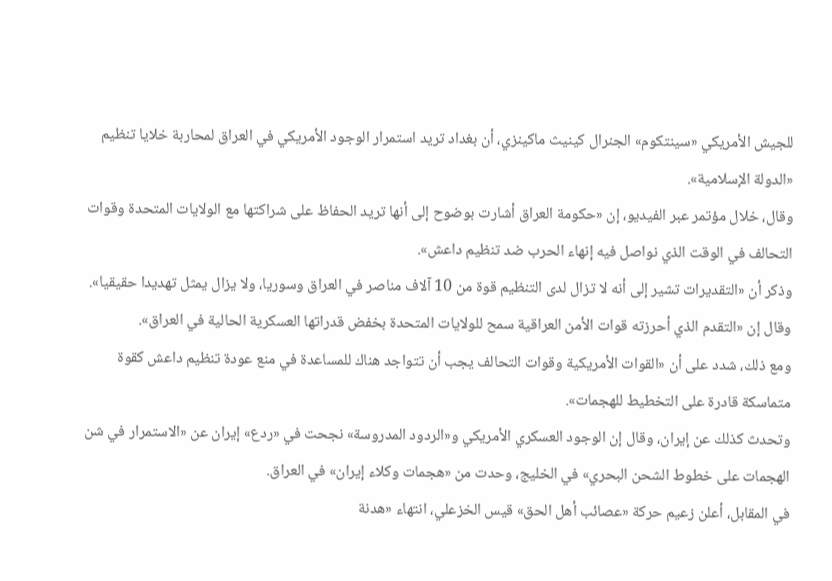للجيش الأمريكي «سينتكوم» الجنرال كينيث ماكينزي، أن بغداد تريد استمرار الوجود الأمريكي في العراق لمحاربة خلايا تنظيم «الدولة الإسلامية».
وقال، خلال مؤتمر عبر الفيديو، إن «حكومة العراق أشارت بوضوح إلى أنها تريد الحفاظ على شراكتها مع الولايات المتحدة وقوات التحالف في الوقت الذي نواصل فيه إنهاء الحرب ضد تنظيم داعش».
وذكر أن «التقديرات تشير إلى أنه لا تزال لدى التنظيم قوة من 10 آلاف مناصر في العراق وسوريا، ولا يزال يمثل تهديدا حقيقيا».
وقال إن «التقدم الذي أحرزته قوات الأمن العراقية سمح للولايات المتحدة بخفض قدراتها العسكرية الحالية في العراق».
ومع ذلك، شدد على أن «القوات الأمريكية وقوات التحالف يجب أن تتواجد هناك للمساعدة في منع عودة تنظيم داعش كقوة متماسكة قادرة على التخطيط للهجمات».
وتحدث كذلك عن إيران، وقال إن الوجود العسكري الأمريكي و«الردود المدروسة» نجحت في «ردع» إيران عن «الاستمرار في شن الهجمات على خطوط الشحن البحري» في الخليج، وحدت من «هجمات وكلاء إيران» في العراق.
في المقابل، أعلن زعيم حركة «عصائب أهل الحق» قيس الخزعلي، انتهاء «هدنة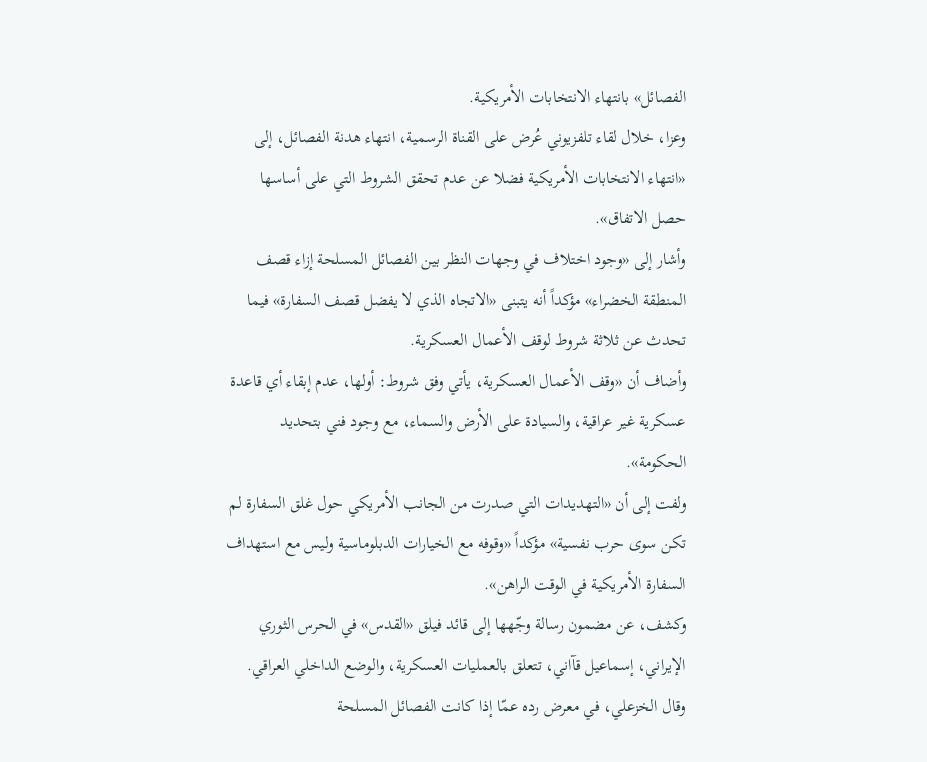الفصائل» بانتهاء الانتخابات الأمريكية.
وعزا، خلال لقاء تلفزيوني عُرض على القناة الرسمية، انتهاء هدنة الفصائل، إلى «انتهاء الانتخابات الأمريكية فضلا عن عدم تحقق الشروط التي على أساسها حصل الاتفاق».
وأشار إلى «وجود اختلاف في وجهات النظر بين الفصائل المسلحة إزاء قصف المنطقة الخضراء» مؤكداً أنه يتبنى «الاتجاه الذي لا يفضل قصف السفارة» فيما تحدث عن ثلاثة شروط لوقف الأعمال العسكرية.
وأضاف أن «وقف الأعمال العسكرية، يأتي وفق شروط: أولها، عدم إبقاء أي قاعدة عسكرية غير عراقية، والسيادة على الأرض والسماء، مع وجود فني بتحديد الحكومة».
ولفت إلى أن «التهديدات التي صدرت من الجانب الأمريكي حول غلق السفارة لم تكن سوى حرب نفسية» مؤكداً «وقوفه مع الخيارات الدبلوماسية وليس مع استهداف السفارة الأمريكية في الوقت الراهن».
وكشف، عن مضمون رسالة وجّهها إلى قائد فيلق «القدس» في الحرس الثوري الإيراني، إسماعيل قآاني، تتعلق بالعمليات العسكرية، والوضع الداخلي العراقي.
وقال الخزعلي، في معرض رده عمّا إذا كانت الفصائل المسلحة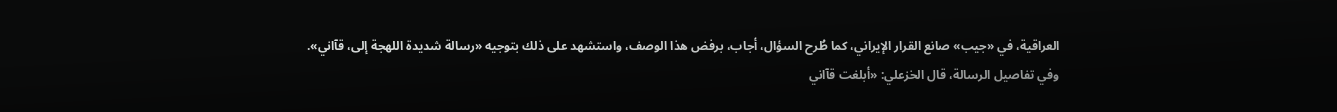العراقية، في «جيب» صانع القرار الإيراني، كما طُرح السؤال، أجاب، برفض هذا الوصف، واستشهد على ذلك بتوجيه «رسالة شديدة اللهجة إلى، قآاني».
وفي تفاصيل الرسالة، قال الخزعلي: «أبلغت قآاني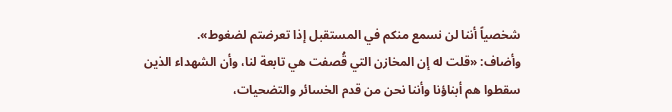شخصياً أننا لن نسمع منكم في المستقبل إذا تعرضتم لضغوط».
وأضاف: «قلت له إن المخازن التي قُصفت هي تابعة لنا، وأن الشهداء الذين سقطوا هم أبناؤنا وأننا نحن من قدم الخسائر والتضحيات،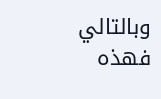وبالتالي فهذه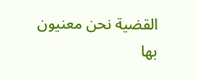القضية نحن معنيون بها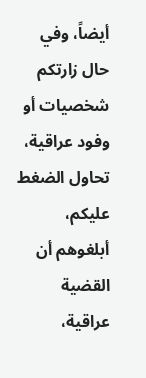أيضاً، وفي حال زارتكم شخصيات أو وفود عراقية، تحاول الضغط عليكم، أبلغوهم أن القضية عراقية،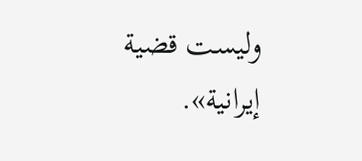وليست قضية إيرانية».